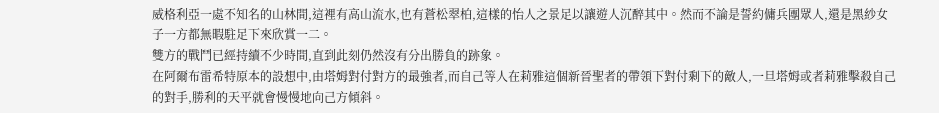威格利亞一處不知名的山林間,這裡有高山流水,也有蒼松翠柏,這樣的怡人之景足以讓遊人沉醉其中。然而不論是誓約傭兵團眾人,還是黑紗女子一方都無暇駐足下來欣賞一二。
雙方的戰鬥已經持續不少時間,直到此刻仍然沒有分出勝負的跡象。
在阿爾布雷希特原本的設想中,由塔姆對付對方的最強者,而自己等人在莉雅這個新晉聖者的帶領下對付剩下的敵人,一旦塔姆或者莉雅擊殺自己的對手,勝利的天平就會慢慢地向己方傾斜。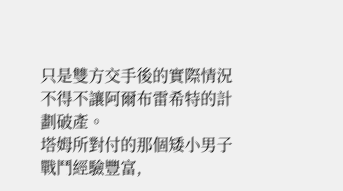只是雙方交手後的實際情況不得不讓阿爾布雷希特的計劃破產。
塔姆所對付的那個矮小男子戰鬥經驗豐富,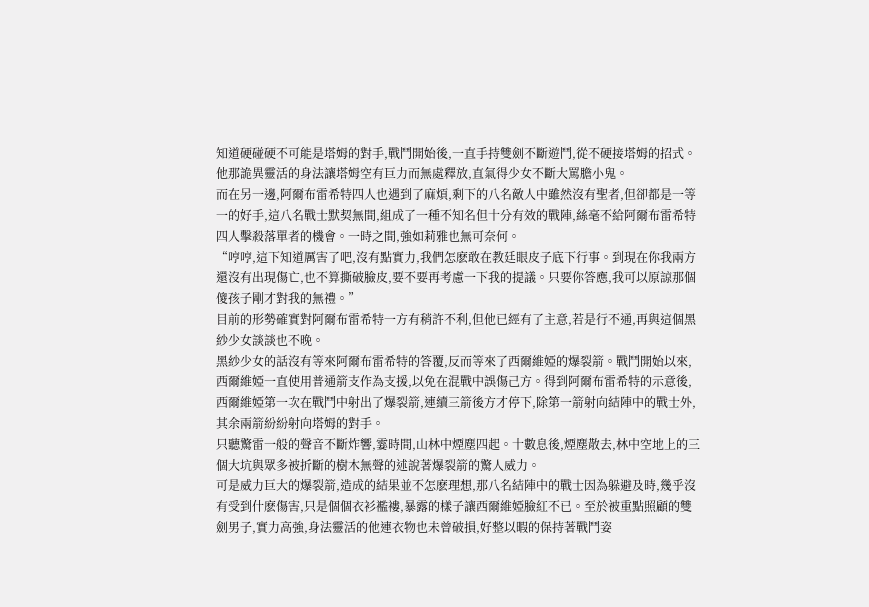知道硬碰硬不可能是塔姆的對手,戰鬥開始後,一直手持雙劍不斷遊鬥,從不硬接塔姆的招式。他那詭異靈活的身法讓塔姆空有巨力而無處釋放,直氣得少女不斷大罵膽小鬼。
而在另一邊,阿爾布雷希特四人也遇到了麻煩,剩下的八名敵人中雖然沒有聖者,但卻都是一等一的好手,這八名戰士默契無間,組成了一種不知名但十分有效的戰陣,絲毫不給阿爾布雷希特四人擊殺落單者的機會。一時之間,強如莉雅也無可奈何。
“哼哼,這下知道厲害了吧,沒有點實力,我們怎麽敢在教廷眼皮子底下行事。到現在你我兩方還沒有出現傷亡,也不算撕破臉皮,要不要再考慮一下我的提議。只要你答應,我可以原諒那個傻孩子剛才對我的無禮。”
目前的形勢確實對阿爾布雷希特一方有稍許不利,但他已經有了主意,若是行不通,再與這個黑紗少女談談也不晚。
黑紗少女的話沒有等來阿爾布雷希特的答覆,反而等來了西爾維婭的爆裂箭。戰鬥開始以來,西爾維婭一直使用普通箭支作為支援,以免在混戰中誤傷己方。得到阿爾布雷希特的示意後,西爾維婭第一次在戰鬥中射出了爆裂箭,連續三箭後方才停下,除第一箭射向結陣中的戰士外,其余兩箭紛紛射向塔姆的對手。
只聽驚雷一般的聲音不斷炸響,霎時間,山林中煙塵四起。十數息後,煙塵散去,林中空地上的三個大坑與眾多被折斷的樹木無聲的述說著爆裂箭的驚人威力。
可是威力巨大的爆裂箭,造成的結果並不怎麽理想,那八名結陣中的戰士因為躲避及時,幾乎沒有受到什麽傷害,只是個個衣衫襤褸,暴露的樣子讓西爾維婭臉紅不已。至於被重點照顧的雙劍男子,實力高強,身法靈活的他連衣物也未曾破損,好整以暇的保持著戰鬥姿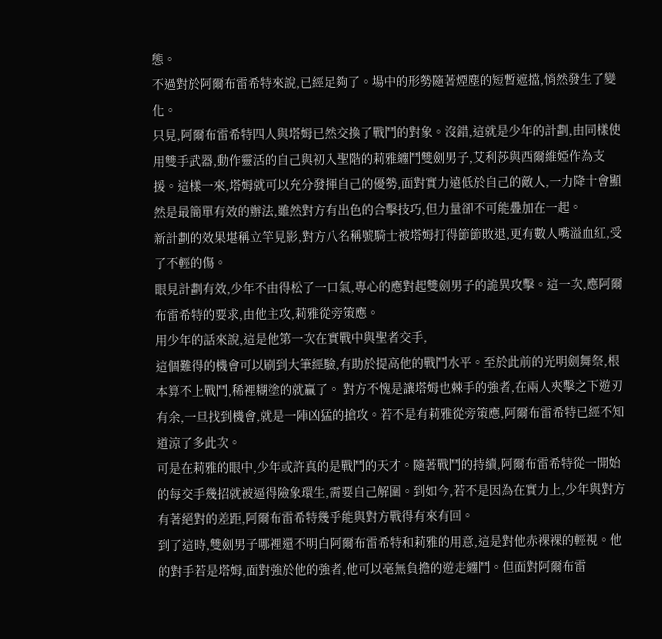態。
不過對於阿爾布雷希特來說,已經足夠了。場中的形勢隨著煙塵的短暫遮擋,悄然發生了變化。
只見,阿爾布雷希特四人與塔姆已然交換了戰鬥的對象。沒錯,這就是少年的計劃,由同樣使用雙手武器,動作靈活的自己與初入聖階的莉雅纏鬥雙劍男子,艾利莎與西爾維婭作為支援。這樣一來,塔姆就可以充分發揮自己的優勢,面對實力遠低於自己的敵人,一力降十會顯然是最簡單有效的辦法,雖然對方有出色的合擊技巧,但力量卻不可能疊加在一起。
新計劃的效果堪稱立竿見影,對方八名稱號騎士被塔姆打得節節敗退,更有數人嘴溢血紅,受了不輕的傷。
眼見計劃有效,少年不由得松了一口氣,專心的應對起雙劍男子的詭異攻擊。這一次,應阿爾布雷希特的要求,由他主攻,莉雅從旁策應。
用少年的話來說,這是他第一次在實戰中與聖者交手,
這個難得的機會可以刷到大筆經驗,有助於提高他的戰鬥水平。至於此前的光明劍舞祭,根本算不上戰鬥,稀裡糊塗的就贏了。 對方不愧是讓塔姆也棘手的強者,在兩人夾擊之下遊刃有余,一旦找到機會,就是一陣凶猛的搶攻。若不是有莉雅從旁策應,阿爾布雷希特已經不知道涼了多此次。
可是在莉雅的眼中,少年或許真的是戰鬥的天才。隨著戰鬥的持續,阿爾布雷希特從一開始的每交手幾招就被逼得險象環生,需要自己解圍。到如今,若不是因為在實力上,少年與對方有著絕對的差距,阿爾布雷希特幾乎能與對方戰得有來有回。
到了這時,雙劍男子哪裡還不明白阿爾布雷希特和莉雅的用意,這是對他赤裸裸的輕視。他的對手若是塔姆,面對強於他的強者,他可以毫無負擔的遊走纏鬥。但面對阿爾布雷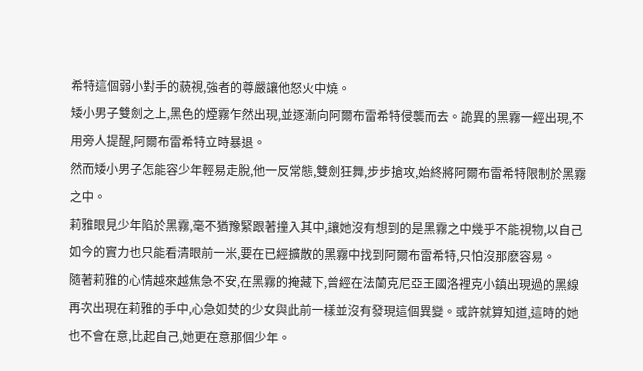希特這個弱小對手的藐視,強者的尊嚴讓他怒火中燒。
矮小男子雙劍之上,黑色的煙霧乍然出現,並逐漸向阿爾布雷希特侵襲而去。詭異的黑霧一經出現,不用旁人提醒,阿爾布雷希特立時暴退。
然而矮小男子怎能容少年輕易走脫,他一反常態,雙劍狂舞,步步搶攻,始終將阿爾布雷希特限制於黑霧之中。
莉雅眼見少年陷於黑霧,毫不猶豫緊跟著撞入其中,讓她沒有想到的是黑霧之中幾乎不能視物,以自己如今的實力也只能看清眼前一米,要在已經擴散的黑霧中找到阿爾布雷希特,只怕沒那麽容易。
隨著莉雅的心情越來越焦急不安,在黑霧的掩藏下,曾經在法蘭克尼亞王國洛裡克小鎮出現過的黑線再次出現在莉雅的手中,心急如焚的少女與此前一樣並沒有發現這個異變。或許就算知道,這時的她也不會在意,比起自己,她更在意那個少年。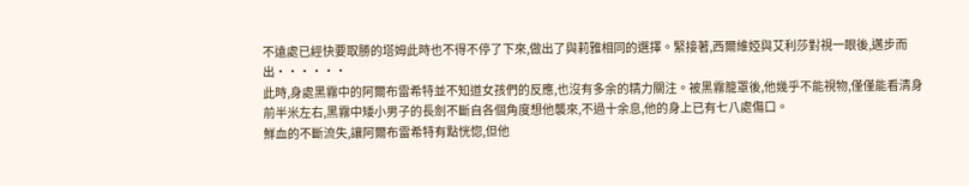不遠處已經快要取勝的塔姆此時也不得不停了下來,做出了與莉雅相同的選擇。緊接著,西爾維婭與艾利莎對視一眼後,邁步而出······
此時,身處黑霧中的阿爾布雷希特並不知道女孩們的反應,也沒有多余的精力關注。被黑霧籠罩後,他幾乎不能視物,僅僅能看清身前半米左右,黑霧中矮小男子的長劍不斷自各個角度想他襲來,不過十余息,他的身上已有七八處傷口。
鮮血的不斷流失,讓阿爾布雷希特有點恍惚,但他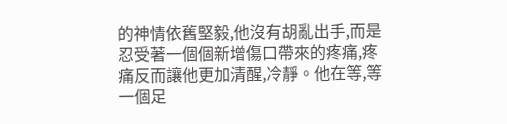的神情依舊堅毅,他沒有胡亂出手,而是忍受著一個個新增傷口帶來的疼痛,疼痛反而讓他更加清醒,冷靜。他在等,等一個足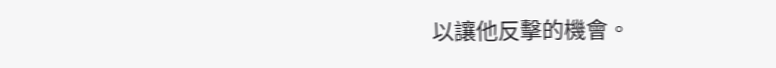以讓他反擊的機會。